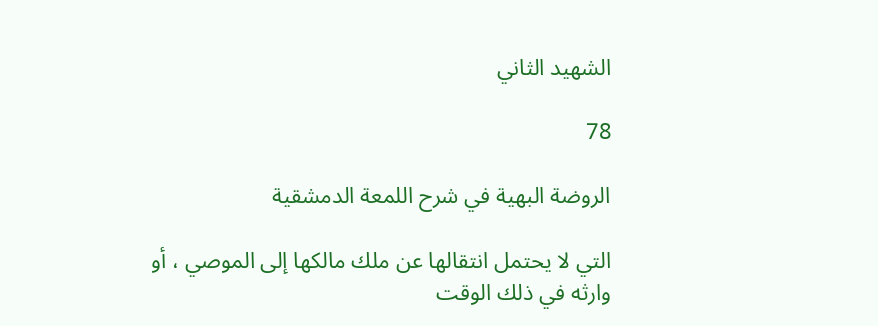الشهيد الثاني

78

الروضة البهية في شرح اللمعة الدمشقية

التي لا يحتمل انتقالها عن ملك مالكها إلى الموصي ، أو وارثه في ذلك الوقت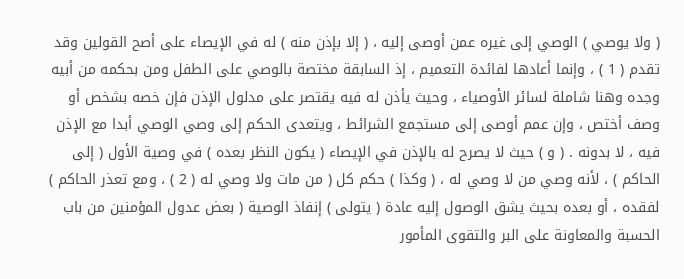( ولا يوصي ) الوصي إلى غيره عمن أوصى إليه ، ( إلا بإذن منه ) له في الإيصاء على أصح القولين وقد تقدم ( 1 ) ، وإنما أعادها لفائدة التعميم ، إذ السابقة مختصة بالوصي على الطفل ومن بحكمه من أبيه وجده وهنا شاملة لسائر الأوصياء ، وحيث يأذن له فيه يقتصر على مدلول الإذن فإن خصه بشخص أو وصف أختص ، وإن عمم أوصى إلى مستجمع الشرائط ، ويتعدى الحكم إلى وصي الوصي أبدا مع الإذن فيه ، لا بدونه . ( و ) حيث لا يصرح له بالإذن في الإيصاء ( يكون النظر بعده ) في وصية الأول ( إلى الحاكم ) ، لأنه وصي من لا وصي له ، ( وكذا ) حكم كل ( من مات ولا وصي له ( 2 ) ، ومع تعذر الحاكم ) لفقده ، أو بعده بحيث يشق الوصول إليه عادة ( يتولى ) إنفاذ الوصية ( بعض عدول المؤمنين من باب الحسبة والمعاونة على البر والتقوى المأمور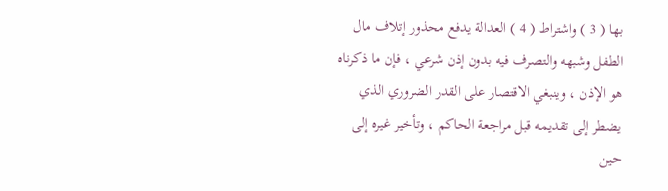بها ( 3 ) واشتراط ( 4 ) العدالة يدفع محذور إتلاف مال الطفل وشبهه والتصرف فيه بدون إذن شرعي ، فإن ما ذكرناه هو الإذن ، وينبغي الاقتصار على القدر الضروري الذي يضطر إلى تقديمه قبل مراجعة الحاكم ، وتأخير غيره إلى حين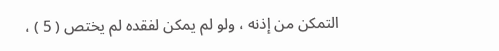التمكن من إذنه ، ولو لم يمكن لفقده لم يختص ( 5 ) ،